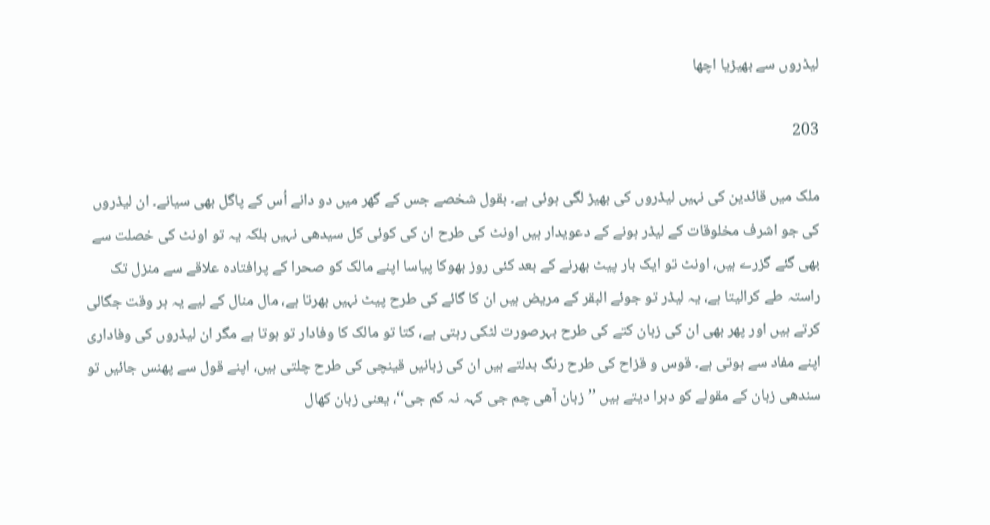لیڈروں سے بھیڑیا اچھا

203

ملک میں قائدین کی نہیں لیڈروں کی بھیڑ لگی ہوئی ہے۔ بقول شخصے جس کے گھر میں دو دانے اُس کے پاگل بھی سیانے۔ ان لیڈروں کی جو اشرف مخلوقات کے لیڈر ہونے کے دعویدار ہیں اونٹ کی طرح ان کی کوئی کل سیدھی نہیں بلکہ یہ تو اونٹ کی خصلت سے بھی گئے گزرے ہیں، اونٹ تو ایک بار پیٹ بھرنے کے بعد کئی روز بھوکا پیاسا اپنے مالک کو صحرا کے پرافتادہ علاقے سے منزل تک راستہ طے کرالیتا ہے، یہ لیڈر تو جوئے البقر کے مریض ہیں ان کا گائے کی طرح پیٹ نہیں بھرتا ہے، مال منال کے لیے یہ ہر وقت جگالی کرتے ہیں اور پھر بھی ان کی زبان کتے کی طرح بہرصورت لٹکی رہتی ہے، کتا تو مالک کا وفادار تو ہوتا ہے مگر ان لیڈروں کی وفاداری اپنے مفاد سے ہوتی ہے۔ قوس و قزاح کی طرح رنگ بدلتے ہیں ان کی زبانیں قینچی کی طرح چلتی ہیں، اپنے قول سے پھنس جائیں تو سندھی زبان کے مقولے کو دہرا دیتے ہیں ’’زبان آھی چم جی کہہ نہ کم جی‘‘، یعنی زبان کھال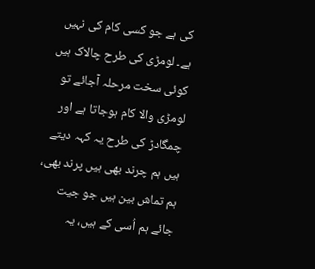کی ہے جو کسی کام کی نہیں ہے۔ لومڑی کی طرح چالاک ہیں کوئی سخت مرحلہ آجائے تو لومڑی والا کام ہوجاتا ہے اور چمگادڑ کی طرح یہ کہہ دیتے ہیں ہم چرند بھی ہیں پرند بھی، ہم تماش بین ہیں جو جیت جائے ہم اُسی کے ہیں، یہ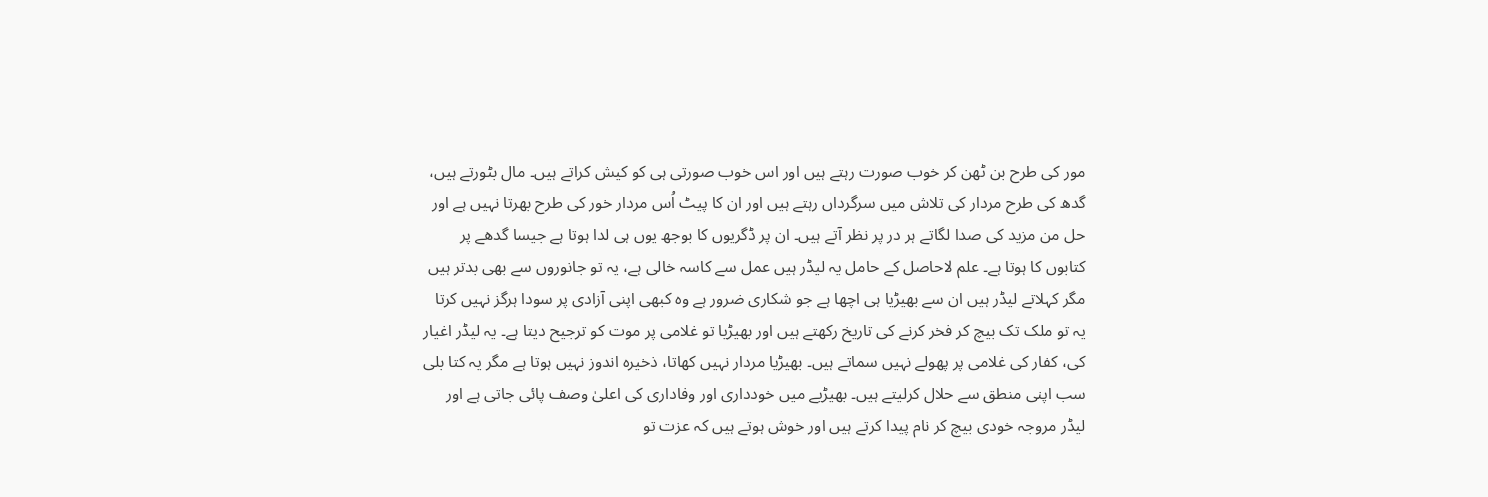مور کی طرح بن ٹھن کر خوب صورت رہتے ہیں اور اس خوب صورتی ہی کو کیش کراتے ہیں۔ مال بٹورتے ہیں، گدھ کی طرح مردار کی تلاش میں سرگرداں رہتے ہیں اور ان کا پیٹ اُس مردار خور کی طرح بھرتا نہیں ہے اور حل من مزید کی صدا لگاتے ہر در پر نظر آتے ہیں۔ ان پر ڈگریوں کا بوجھ یوں ہی لدا ہوتا ہے جیسا گدھے پر کتابوں کا ہوتا ہے۔ علم لاحاصل کے حامل یہ لیڈر ہیں عمل سے کاسہ خالی ہے، یہ تو جانوروں سے بھی بدتر ہیں مگر کہلاتے لیڈر ہیں ان سے بھیڑیا ہی اچھا ہے جو شکاری ضرور ہے وہ کبھی اپنی آزادی پر سودا ہرگز نہیں کرتا یہ تو ملک تک بیچ کر فخر کرنے کی تاریخ رکھتے ہیں اور بھیڑیا تو غلامی پر موت کو ترجیح دیتا ہے۔ یہ لیڈر اغیار کی، کفار کی غلامی پر پھولے نہیں سماتے ہیں۔ بھیڑیا مردار نہیں کھاتا، ذخیرہ اندوز نہیں ہوتا ہے مگر یہ کتا بلی سب اپنی منطق سے حلال کرلیتے ہیں۔ بھیڑیے میں خودداری اور وفاداری کی اعلیٰ وصف پائی جاتی ہے اور لیڈر مروجہ خودی بیچ کر نام پیدا کرتے ہیں اور خوش ہوتے ہیں کہ عزت تو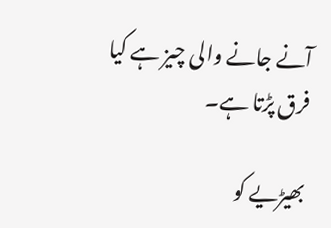آنے جانے والی چیز ہے کیا فرق پڑتا ہے۔

بھیڑیے کو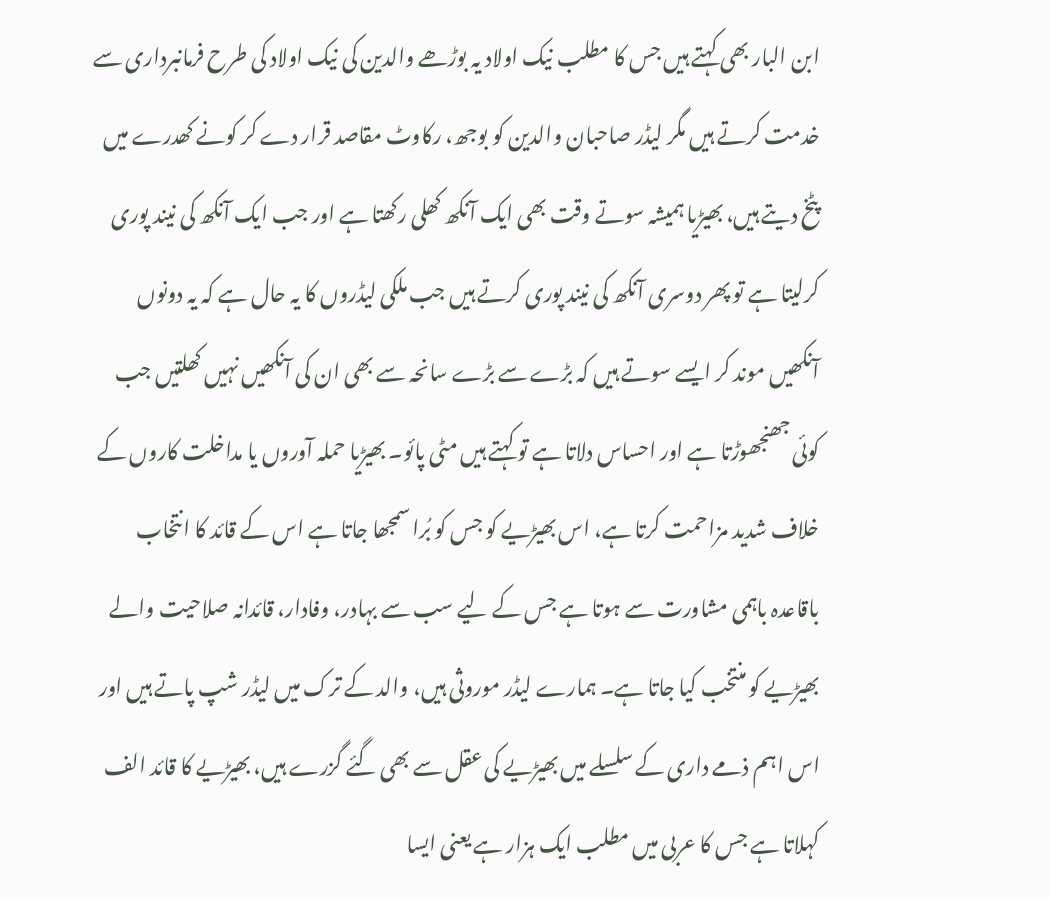ابن البار بھی کہتے ہیں جس کا مطلب نیک اولاد یہ بوڑھے والدین کی نیک اولاد کی طرح فرمانبرداری سے خدمت کرتے ہیں مگر لیڈر صاحبان والدین کو بوجھ، رکاوٹ مقاصد قرار دے کر کونے کھدرے میں پٹخ دیتے ہیں، بھیڑیا ہمیشہ سوتے وقت بھی ایک آنکھ کھلی رکھتا ہے اور جب ایک آنکھ کی نیند پوری کرلیتا ہے تو پھر دوسری آنکھ کی نیند پوری کرتے ہیں جب ملکی لیڈروں کا یہ حال ہے کہ یہ دونوں آنکھیں موند کر ایسے سوتے ہیں کہ بڑے سے بڑے سانحہ سے بھی ان کی آنکھیں نہیں کھلتیں جب کوئی جھنجھوڑتا ہے اور احساس دلاتا ہے تو کہتے ہیں مٹی پائو۔ بھیڑیا حملہ آوروں یا مداخلت کاروں کے خلاف شدید مزاحمت کرتا ہے، اس بھیڑیے کو جس کو بُرا سمجھا جاتا ہے اس کے قائد کا انتخاب باقاعدہ باہمی مشاورت سے ہوتا ہے جس کے لیے سب سے بہادر، وفادار، قائدانہ صلاحیت والے بھیڑیے کو منتخب کیا جاتا ہے۔ ہمارے لیڈر موروثی ہیں، والد کے ترک میں لیڈر شپ پاتے ہیں اور اس اہم ذمے داری کے سلسلے میں بھیڑیے کی عقل سے بھی گئے گزرے ہیں، بھیڑیے کا قائد الف کہلاتا ہے جس کا عربی میں مطلب ایک ہزار ہے یعنی ایسا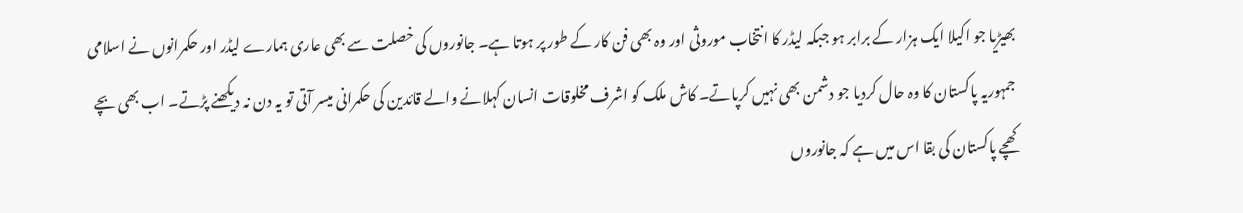بھیڑیا جو اکیلا ایک ہزار کے برابر ہو جبکہ لیڈر کا انتخاب موروثی اور وہ بھی فن کار کے طور پر ہوتا ہے۔ جانوروں کی خصلت سے بھی عاری ہمارے لیڈر اور حکمرانوں نے اسلامی جمہوریہ پاکستان کا وہ حال کردیا جو دشمن بھی نہیں کرپاتے۔ کاش ملک کو اشرف مخلوقات انسان کہلانے والے قائدین کی حکمرانی میسر آتی تو یہ دن نہ دیکھنے پڑتے۔ اب بھی بچے کھچے پاکستان کی بقا اس میں ہے کہ جانوروں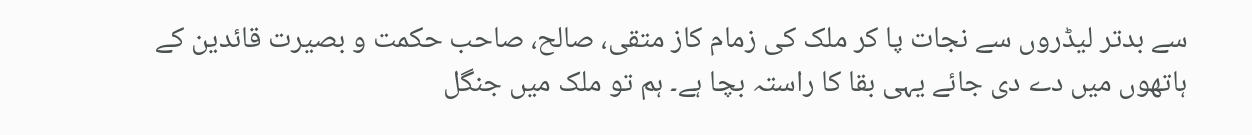سے بدتر لیڈروں سے نجات پا کر ملک کی زمام کاز متقی، صالح، صاحب حکمت و بصیرت قائدین کے ہاتھوں میں دے دی جائے یہی بقا کا راستہ بچا ہے۔ ہم تو ملک میں جنگل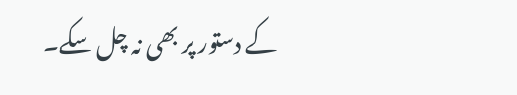کے دستور پر بھی نہ چل سکے۔